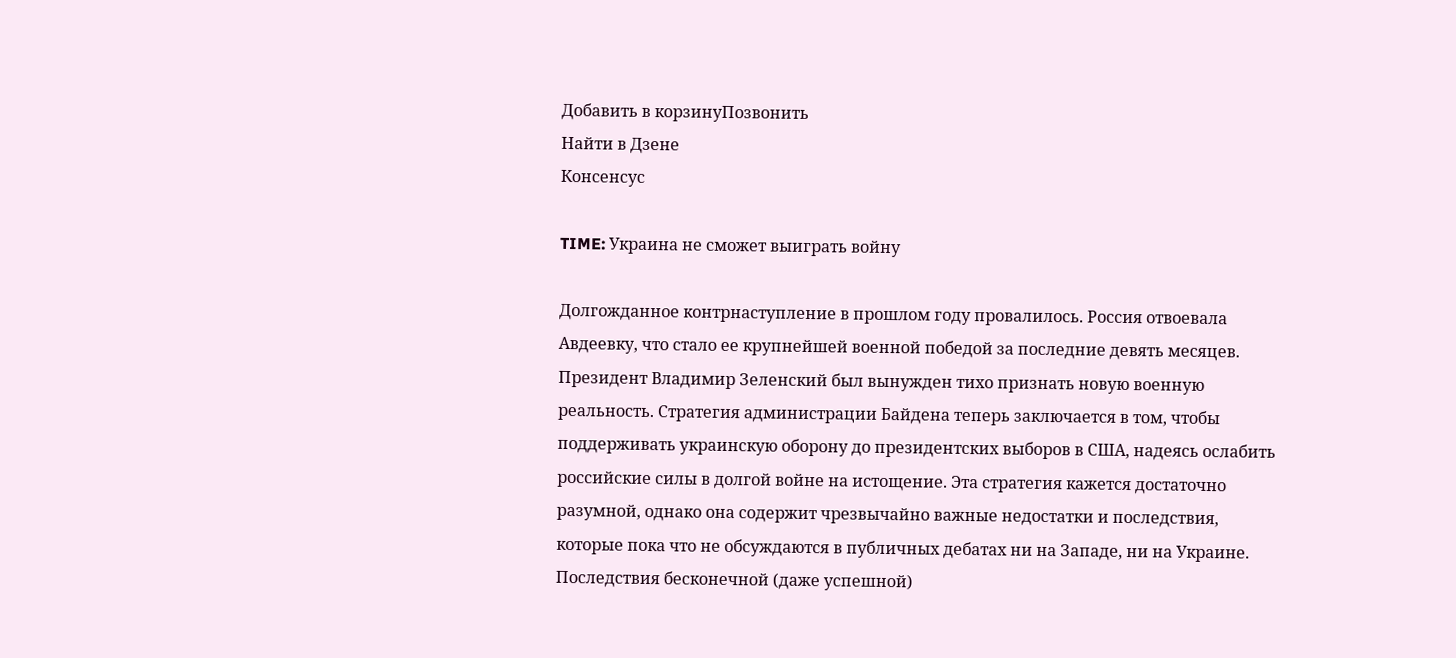Добавить в корзинуПозвонить
Найти в Дзене
Консенсус

TIME: Украина не сможет выиграть войну

Долгожданное контрнаступление в прошлом году провалилось. Россия отвоевала Авдеевку, что стало ее крупнейшей военной победой за последние девять месяцев. Президент Владимир Зеленский был вынужден тихо признать новую военную реальность. Стратегия администрации Байдена теперь заключается в том, чтобы поддерживать украинскую оборону до президентских выборов в США, надеясь ослабить российские силы в долгой войне на истощение. Эта стратегия кажется достаточно разумной, однако она содержит чрезвычайно важные недостатки и последствия, которые пока что не обсуждаются в публичных дебатах ни на Западе, ни на Украине. Последствия бесконечной (даже успешной)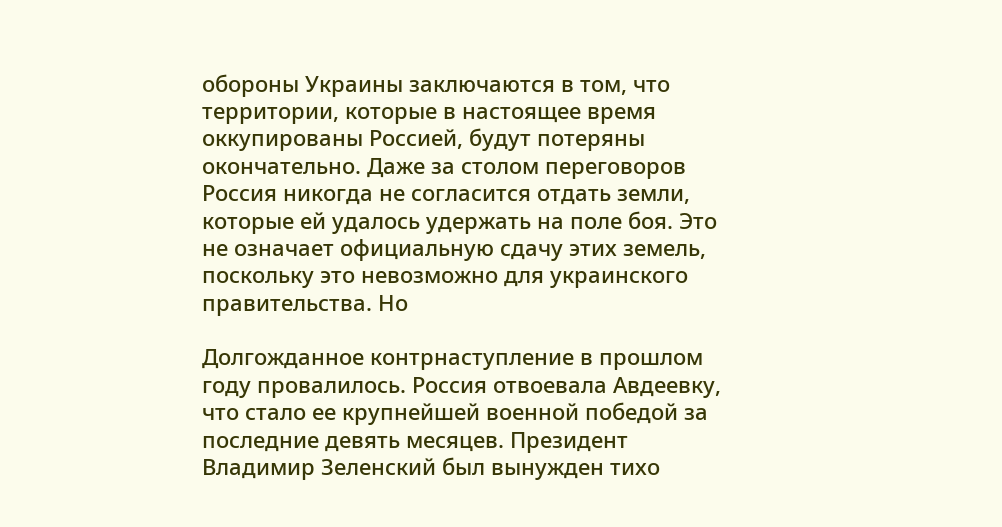обороны Украины заключаются в том, что территории, которые в настоящее время оккупированы Россией, будут потеряны окончательно. Даже за столом переговоров Россия никогда не согласится отдать земли, которые ей удалось удержать на поле боя. Это не означает официальную сдачу этих земель, поскольку это невозможно для украинского правительства. Но

Долгожданное контрнаступление в прошлом году провалилось. Россия отвоевала Авдеевку, что стало ее крупнейшей военной победой за последние девять месяцев. Президент Владимир Зеленский был вынужден тихо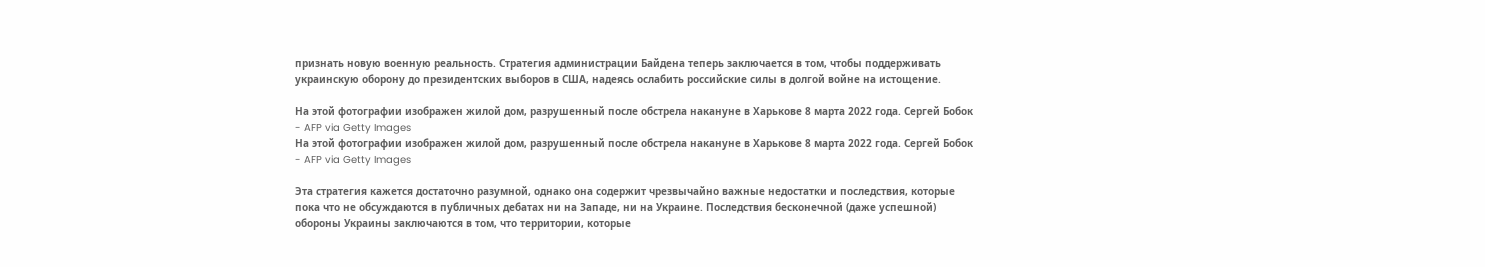признать новую военную реальность. Стратегия администрации Байдена теперь заключается в том, чтобы поддерживать украинскую оборону до президентских выборов в США, надеясь ослабить российские силы в долгой войне на истощение.

На этой фотографии изображен жилой дом, разрушенный после обстрела накануне в Харькове 8 марта 2022 года. Сергей Бобок - AFP via Getty Images
На этой фотографии изображен жилой дом, разрушенный после обстрела накануне в Харькове 8 марта 2022 года. Сергей Бобок - AFP via Getty Images

Эта стратегия кажется достаточно разумной, однако она содержит чрезвычайно важные недостатки и последствия, которые пока что не обсуждаются в публичных дебатах ни на Западе, ни на Украине. Последствия бесконечной (даже успешной) обороны Украины заключаются в том, что территории, которые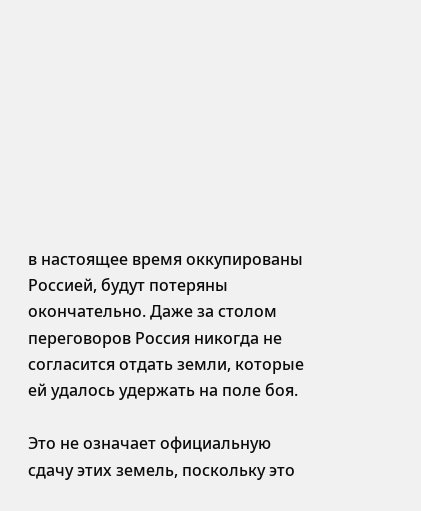в настоящее время оккупированы Россией, будут потеряны окончательно. Даже за столом переговоров Россия никогда не согласится отдать земли, которые ей удалось удержать на поле боя.

Это не означает официальную сдачу этих земель, поскольку это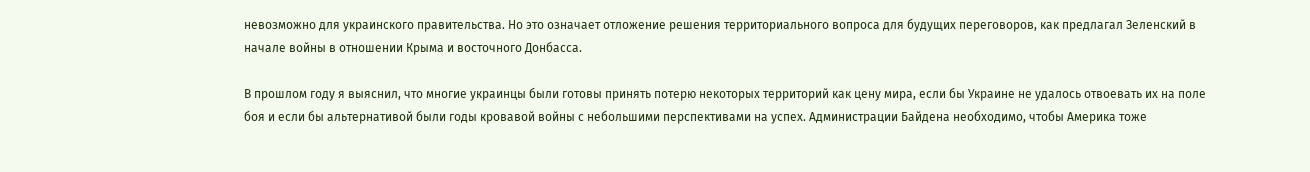невозможно для украинского правительства. Но это означает отложение решения территориального вопроса для будущих переговоров, как предлагал Зеленский в начале войны в отношении Крыма и восточного Донбасса.

В прошлом году я выяснил, что многие украинцы были готовы принять потерю некоторых территорий как цену мира, если бы Украине не удалось отвоевать их на поле боя и если бы альтернативой были годы кровавой войны с небольшими перспективами на успех. Администрации Байдена необходимо, чтобы Америка тоже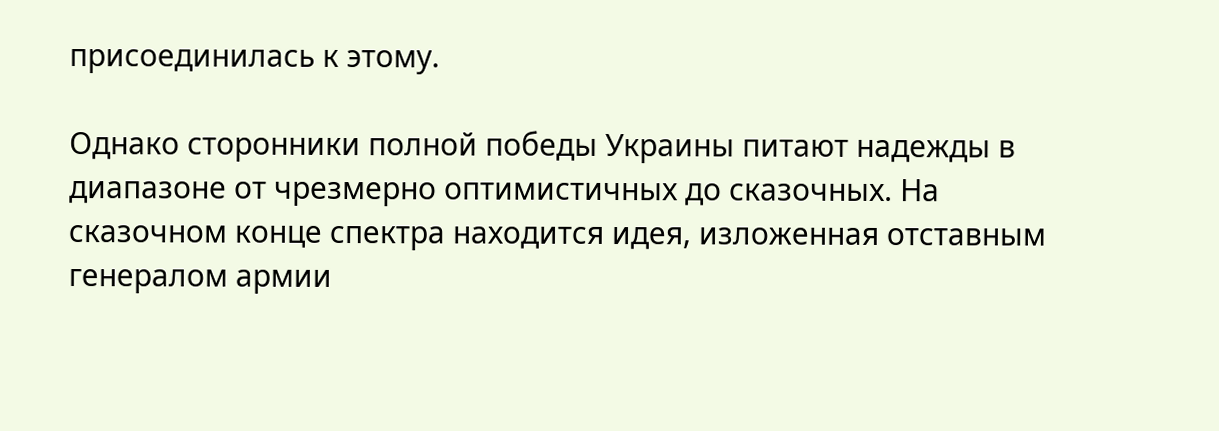присоединилась к этому.

Однако сторонники полной победы Украины питают надежды в диапазоне от чрезмерно оптимистичных до сказочных. На сказочном конце спектра находится идея, изложенная отставным генералом армии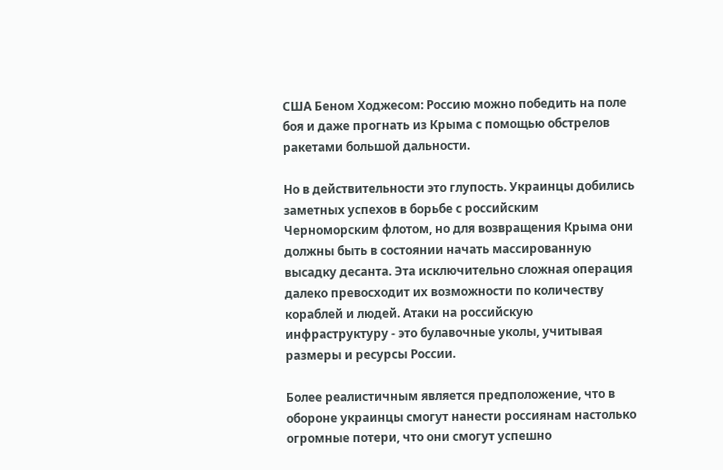США Беном Ходжесом: Россию можно победить на поле боя и даже прогнать из Крыма с помощью обстрелов ракетами большой дальности.

Но в действительности это глупость. Украинцы добились заметных успехов в борьбе с российским Черноморским флотом, но для возвращения Крыма они должны быть в состоянии начать массированную высадку десанта. Эта исключительно сложная операция далеко превосходит их возможности по количеству кораблей и людей. Атаки на российскую инфраструктуру - это булавочные уколы, учитывая размеры и ресурсы России.

Более реалистичным является предположение, что в обороне украинцы смогут нанести россиянам настолько огромные потери, что они смогут успешно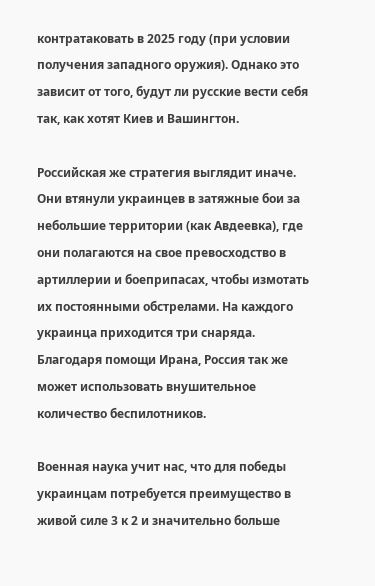контратаковать в 2025 году (при условии получения западного оружия). Однако это зависит от того, будут ли русские вести себя так, как хотят Киев и Вашингтон.

Российская же стратегия выглядит иначе. Они втянули украинцев в затяжные бои за небольшие территории (как Авдеевка), где они полагаются на свое превосходство в артиллерии и боеприпасах, чтобы измотать их постоянными обстрелами. На каждого украинца приходится три снаряда. Благодаря помощи Ирана, Россия так же может использовать внушительное количество беспилотников.

Военная наука учит нас, что для победы украинцам потребуется преимущество в живой силе 3 к 2 и значительно больше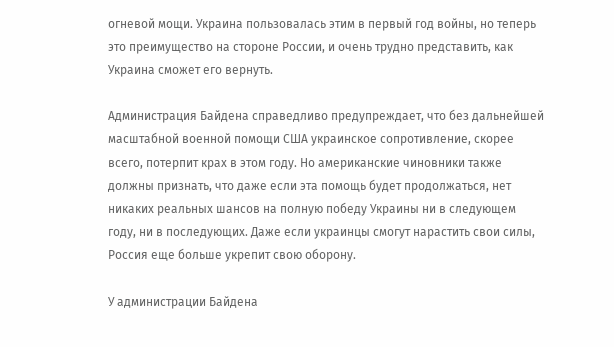огневой мощи. Украина пользовалась этим в первый год войны, но теперь это преимущество на стороне России, и очень трудно представить, как Украина сможет его вернуть.

Администрация Байдена справедливо предупреждает, что без дальнейшей масштабной военной помощи США украинское сопротивление, скорее всего, потерпит крах в этом году. Но американские чиновники также должны признать, что даже если эта помощь будет продолжаться, нет никаких реальных шансов на полную победу Украины ни в следующем году, ни в последующих. Даже если украинцы смогут нарастить свои силы, Россия еще больше укрепит свою оборону.

У администрации Байдена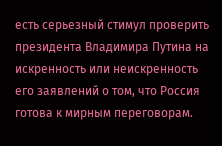есть серьезный стимул проверить президента Владимира Путина на искренность или неискренность его заявлений о том, что Россия готова к мирным переговорам.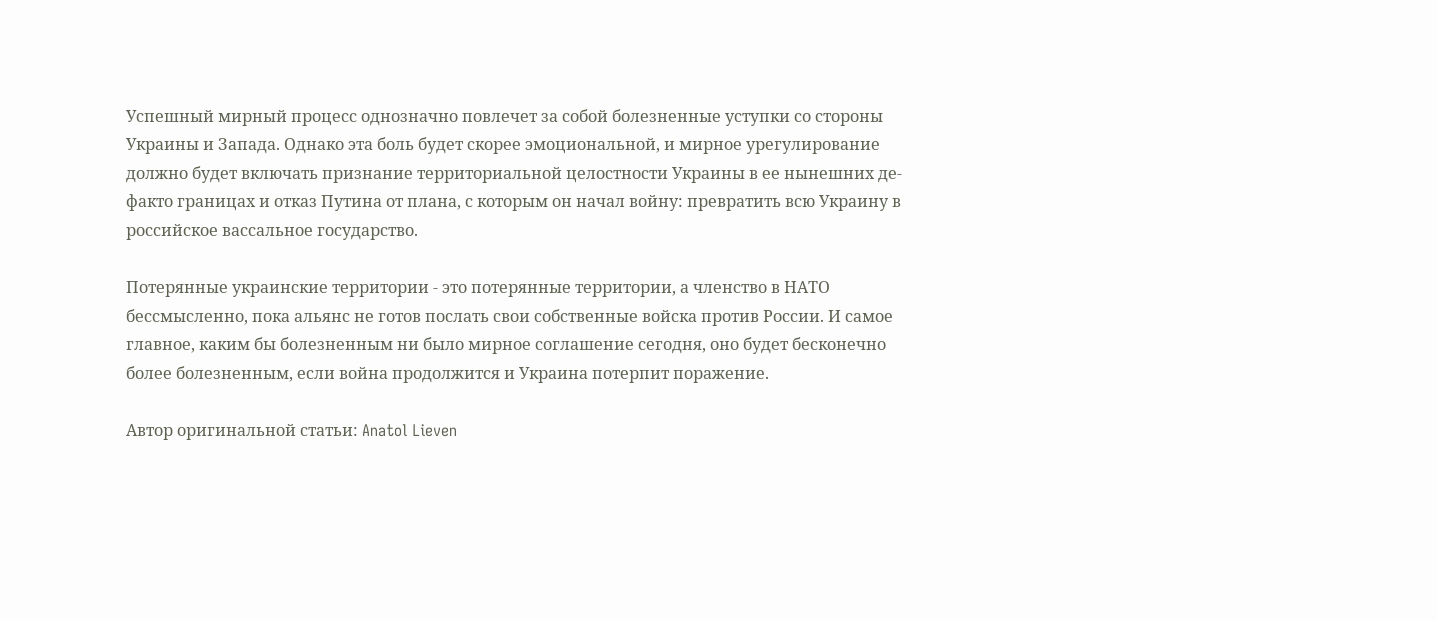Успешный мирный процесс однозначно повлечет за собой болезненные уступки со стороны Украины и Запада. Однако эта боль будет скорее эмоциональной, и мирное урегулирование должно будет включать признание территориальной целостности Украины в ее нынешних де-факто границах и отказ Путина от плана, с которым он начал войну: превратить всю Украину в российское вассальное государство.

Потерянные украинские территории - это потерянные территории, а членство в НАТО бессмысленно, пока альянс не готов послать свои собственные войска против России. И самое главное, каким бы болезненным ни было мирное соглашение сегодня, оно будет бесконечно более болезненным, если война продолжится и Украина потерпит поражение.

Автор оригинальной статьи: Anatol Lieven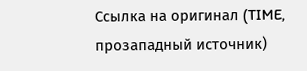Ссылка на оригинал (TIME, прозападный источник)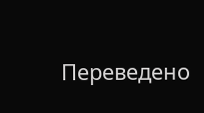Переведено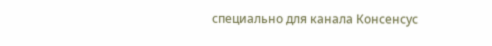специально для канала Консенсус